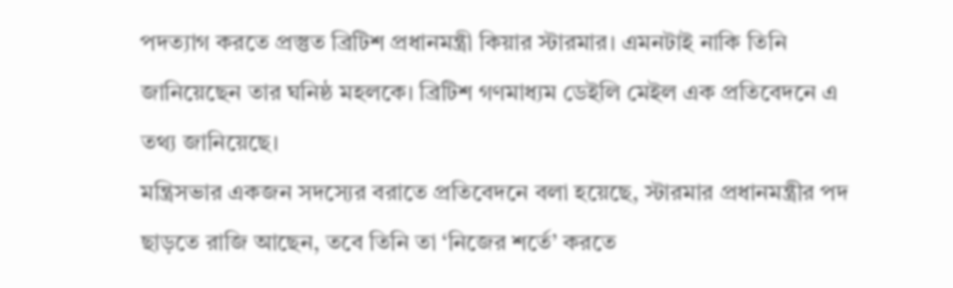পদত্যাগ করতে প্রস্তুত ব্রিটিশ প্রধানমন্ত্রী কিয়ার স্টারমার। এমনটাই নাকি তিনি জানিয়েছেন তার ঘনিষ্ঠ মহলকে। ব্রিটিশ গণমাধ্যম ডেইলি মেইল এক প্রতিবেদনে এ তথ্য জানিয়েছে।
মন্ত্রিসভার একজন সদস্যের বরাতে প্রতিবেদনে বলা হয়েছে, স্টারমার প্রধানমন্ত্রীর পদ ছাড়তে রাজি আছেন, তবে তিনি তা ‘নিজের শর্তে’ করতে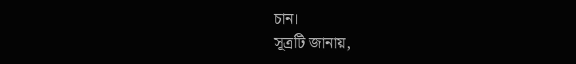চান।
সূত্রটি জানায়,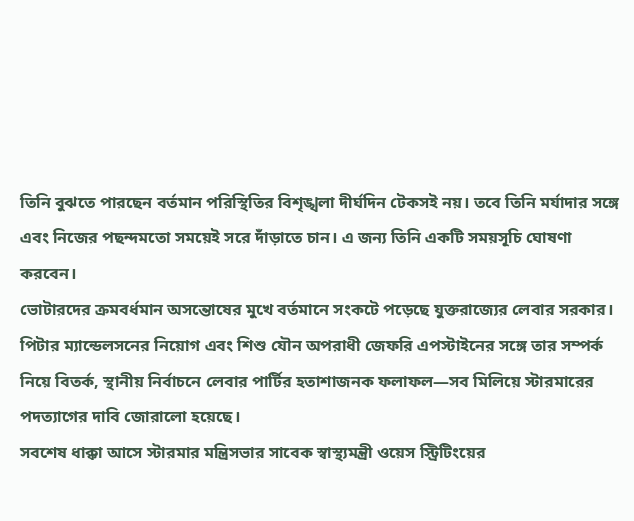তিনি বুঝতে পারছেন বর্তমান পরিস্থিতির বিশৃঙ্খলা দীর্ঘদিন টেকসই নয়। তবে তিনি মর্যাদার সঙ্গে এবং নিজের পছন্দমতো সময়েই সরে দাঁড়াতে চান। এ জন্য তিনি একটি সময়সূচি ঘোষণা করবেন।
ভোটারদের ক্রমবর্ধমান অসন্তোষের মুখে বর্তমানে সংকটে পড়েছে যুক্তরাজ্যের লেবার সরকার। পিটার ম্যান্ডেলসনের নিয়োগ এবং শিশু যৌন অপরাধী জেফরি এপস্টাইনের সঙ্গে তার সম্পর্ক নিয়ে বিতর্ক, স্থানীয় নির্বাচনে লেবার পার্টির হতাশাজনক ফলাফল—সব মিলিয়ে স্টারমারের পদত্যাগের দাবি জোরালো হয়েছে।
সবশেষ ধাক্কা আসে স্টারমার মন্ত্রিসভার সাবেক স্বাস্থ্যমন্ত্রী ওয়েস স্ট্রিটিংয়ের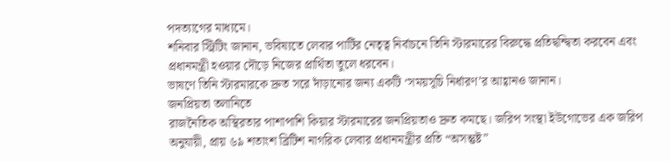পদত্যাগের মাধ্যমে।
শনিবার স্ট্রিটিং জানান, ভবিষ্যতে লেবার পার্টির নেতৃত্ব নির্বাচনে তিনি স্টারমারের বিরুদ্ধে প্রতিদ্বন্দ্বিতা করবেন এবং প্রধানমন্ত্রী হওয়ার দৌড়ে নিজের প্রার্থিতা তুলে ধরবেন।
ভাষণে তিনি স্টারমারকে দ্রুত সরে দাঁড়ানোর জন্য একটি ‘সময়সূচি নির্ধারণ’র আহ্বানও জানান।
জনপ্রিয়তা তলানিতে
রাজনৈতিক অস্থিরতার পাশাপাশি কিয়ার স্টারমারের জনপ্রিয়তাও দ্রুত কমছে। জরিপ সংস্থা ইউগোভের এক জরিপ অনুযায়ী, প্রায় ৬৯ শতাংশ ব্রিটিশ নাগরিক লেবার প্রধানমন্ত্রীর প্রতি “অসন্তুষ্ট”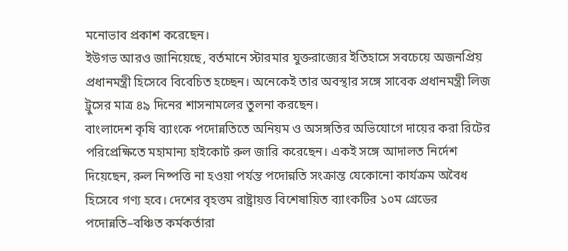মনোভাব প্রকাশ করেছেন।
ইউগভ আরও জানিয়েছে, বর্তমানে স্টারমার যুক্তরাজ্যের ইতিহাসে সবচেয়ে অজনপ্রিয় প্রধানমন্ত্রী হিসেবে বিবেচিত হচ্ছেন। অনেকেই তার অবস্থার সঙ্গে সাবেক প্রধানমন্ত্রী লিজ ট্রুসের মাত্র ৪৯ দিনের শাসনামলের তুলনা করছেন।
বাংলাদেশ কৃষি ব্যাংকে পদোন্নতিতে অনিয়ম ও অসঙ্গতির অভিযোগে দায়ের করা রিটের পরিপ্রেক্ষিতে মহামান্য হাইকোর্ট রুল জারি করেছেন। একই সঙ্গে আদালত নির্দেশ দিয়েছেন, রুল নিষ্পত্তি না হওয়া পর্যন্ত পদোন্নতি সংক্রান্ত যেকোনো কার্যক্রম অবৈধ হিসেবে গণ্য হবে। দেশের বৃহত্তম রাষ্ট্রায়ত্ত বিশেষায়িত ব্যাংকটির ১০ম গ্রেডের পদোন্নতি–বঞ্চিত কর্মকর্তারা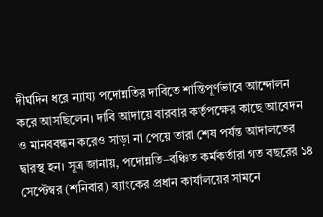দীর্ঘদিন ধরে ন্যায্য পদোন্নতির দাবিতে শান্তিপূর্ণভাবে আন্দোলন করে আসছিলেন। দাবি আদায়ে বারবার কর্তৃপক্ষের কাছে আবেদন ও মানববন্ধন করেও সাড়া না পেয়ে তারা শেষ পর্যন্ত আদালতের দ্বারস্থ হন। সূত্র জানায়, পদোন্নতি–বঞ্চিত কর্মকর্তারা গত বছরের ১৪ সেপ্টেম্বর (শনিবার) ব্যাংকের প্রধান কার্যালয়ের সামনে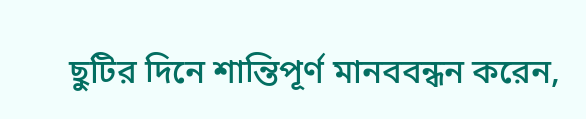ছুটির দিনে শান্তিপূর্ণ মানববন্ধন করেন,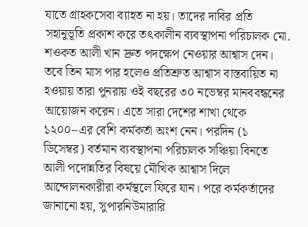যাতে গ্রাহকসেবা ব্যাহত না হয়। তাদের দাবির প্রতি সহানুভূতি প্রকাশ করে তৎকালীন ব্যবস্থাপনা পরিচালক মো. শওকত আলী খান দ্রুত পদক্ষেপ নেওয়ার আশ্বাস দেন। তবে তিন মাস পার হলেও প্রতিশ্রুত আশ্বাস বাস্তবায়িত না হওয়ায় তারা পুনরায় ওই বছরের ৩০ নভেম্বর মানববন্ধনের আয়োজন করেন। এতে সারা দেশের শাখা থেকে ১২০০–এর বেশি কর্মকর্তা অংশ নেন। পরদিন (১ ডিসেম্বর) বর্তমান ব্যবস্থাপনা পরিচালক সঞ্চিয়া বিনতে আলী পদোন্নতির বিষয়ে মৌখিক আশ্বাস দিলে আন্দোলনকারীরা কর্মস্থলে ফিরে যান। পরে কর্মকর্তাদের জানানো হয়, সুপারনিউমারারি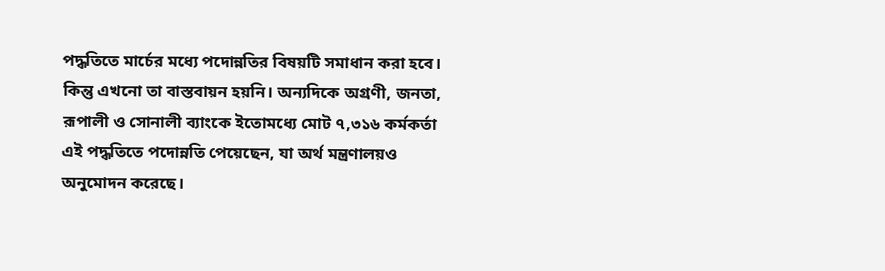পদ্ধতিতে মার্চের মধ্যে পদোন্নতির বিষয়টি সমাধান করা হবে। কিন্তু এখনো তা বাস্তবায়ন হয়নি। অন্যদিকে অগ্রণী, জনতা, রূপালী ও সোনালী ব্যাংকে ইতোমধ্যে মোট ৭,৩১৬ কর্মকর্তা এই পদ্ধতিতে পদোন্নতি পেয়েছেন, যা অর্থ মন্ত্রণালয়ও অনুমোদন করেছে।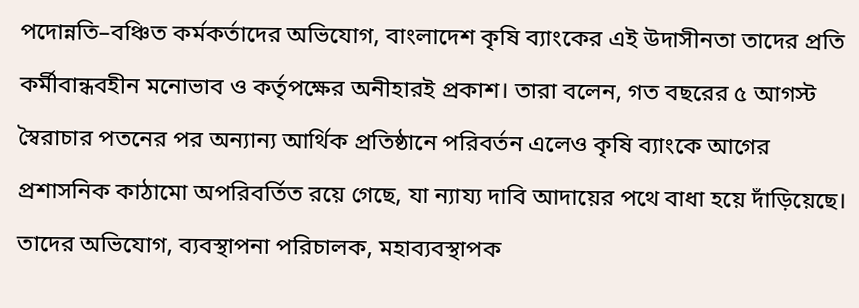পদোন্নতি–বঞ্চিত কর্মকর্তাদের অভিযোগ, বাংলাদেশ কৃষি ব্যাংকের এই উদাসীনতা তাদের প্রতি কর্মীবান্ধবহীন মনোভাব ও কর্তৃপক্ষের অনীহারই প্রকাশ। তারা বলেন, গত বছরের ৫ আগস্ট স্বৈরাচার পতনের পর অন্যান্য আর্থিক প্রতিষ্ঠানে পরিবর্তন এলেও কৃষি ব্যাংকে আগের প্রশাসনিক কাঠামো অপরিবর্তিত রয়ে গেছে, যা ন্যায্য দাবি আদায়ের পথে বাধা হয়ে দাঁড়িয়েছে। তাদের অভিযোগ, ব্যবস্থাপনা পরিচালক, মহাব্যবস্থাপক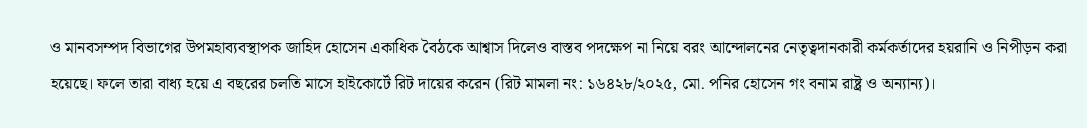ও মানবসম্পদ বিভাগের উপমহাব্যবস্থাপক জাহিদ হোসেন একাধিক বৈঠকে আশ্বাস দিলেও বাস্তব পদক্ষেপ না নিয়ে বরং আন্দোলনের নেতৃত্বদানকারী কর্মকর্তাদের হয়রানি ও নিপীড়ন করা হয়েছে। ফলে তারা বাধ্য হয়ে এ বছরের চলতি মাসে হাইকোর্টে রিট দায়ের করেন (রিট মামলা নং: ১৬৪২৮/২০২৫, মো. পনির হোসেন গং বনাম রাষ্ট্র ও অন্যান্য)।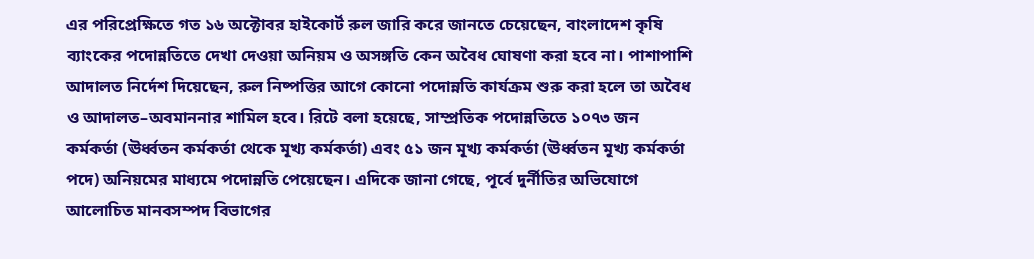এর পরিপ্রেক্ষিতে গত ১৬ অক্টোবর হাইকোর্ট রুল জারি করে জানতে চেয়েছেন, বাংলাদেশ কৃষি ব্যাংকের পদোন্নতিতে দেখা দেওয়া অনিয়ম ও অসঙ্গতি কেন অবৈধ ঘোষণা করা হবে না। পাশাপাশি আদালত নির্দেশ দিয়েছেন, রুল নিষ্পত্তির আগে কোনো পদোন্নতি কার্যক্রম শুরু করা হলে তা অবৈধ ও আদালত–অবমাননার শামিল হবে। রিটে বলা হয়েছে, সাম্প্রতিক পদোন্নতিতে ১০৭৩ জন কর্মকর্তা (ঊর্ধ্বতন কর্মকর্তা থেকে মূখ্য কর্মকর্তা) এবং ৫১ জন মূখ্য কর্মকর্তা (ঊর্ধ্বতন মূখ্য কর্মকর্তা পদে) অনিয়মের মাধ্যমে পদোন্নতি পেয়েছেন। এদিকে জানা গেছে, পূর্বে দুর্নীতির অভিযোগে আলোচিত মানবসম্পদ বিভাগের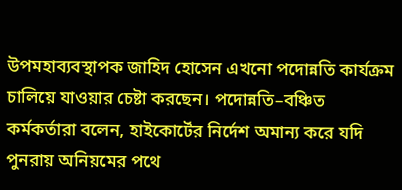উপমহাব্যবস্থাপক জাহিদ হোসেন এখনো পদোন্নতি কার্যক্রম চালিয়ে যাওয়ার চেষ্টা করছেন। পদোন্নতি–বঞ্চিত কর্মকর্তারা বলেন, হাইকোর্টের নির্দেশ অমান্য করে যদি পুনরায় অনিয়মের পথে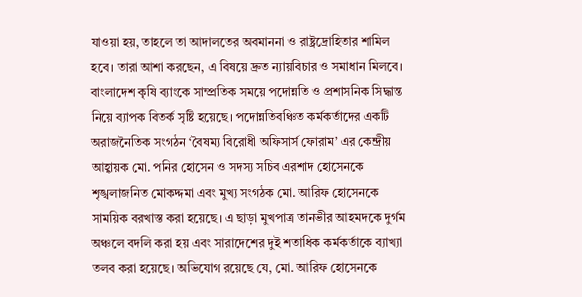যাওয়া হয়, তাহলে তা আদালতের অবমাননা ও রাষ্ট্রদ্রোহিতার শামিল হবে। তারা আশা করছেন, এ বিষয়ে দ্রুত ন্যায়বিচার ও সমাধান মিলবে।
বাংলাদেশ কৃষি ব্যাংকে সাম্প্রতিক সময়ে পদোন্নতি ও প্রশাসনিক সিদ্ধান্ত নিয়ে ব্যাপক বিতর্ক সৃষ্টি হয়েছে। পদোন্নতিবঞ্চিত কর্মকর্তাদের একটি অরাজনৈতিক সংগঠন ‘বৈষম্য বিরোধী অফিসার্স ফোরাম’ এর কেন্দ্রীয় আহ্বায়ক মো. পনির হোসেন ও সদস্য সচিব এরশাদ হোসেনকে শৃঙ্খলাজনিত মোকদ্দমা এবং মুখ্য সংগঠক মো. আরিফ হোসেনকে সাময়িক বরখাস্ত করা হয়েছে। এ ছাড়া মুখপাত্র তানভীর আহমদকে দুর্গম অঞ্চলে বদলি করা হয় এবং সারাদেশের দুই শতাধিক কর্মকর্তাকে ব্যাখ্যা তলব করা হয়েছে। অভিযোগ রয়েছে যে, মো. আরিফ হোসেনকে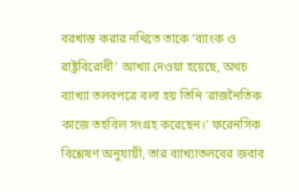বরখাস্ত করার নথিতে তাকে ‘ব্যাংক ও রাষ্ট্রবিরোধী’ আখ্যা দেওয়া হয়েছে, অথচ ব্যাখ্যা তলবপত্রে বলা হয় তিনি ‘রাজনৈতিক কাজে তহবিল সংগ্রহ করেছেন।’ ফরেনসিক বিশ্লেষণ অনুযায়ী, তার ব্যাখ্যাতলবের জবাব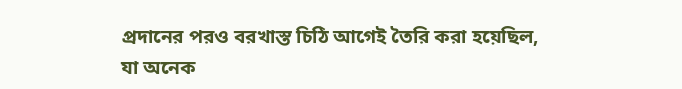প্রদানের পরও বরখাস্ত চিঠি আগেই তৈরি করা হয়েছিল, যা অনেক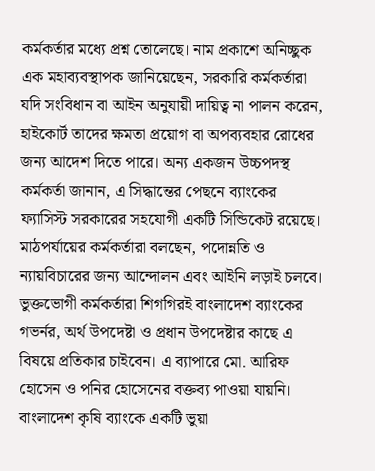কর্মকর্তার মধ্যে প্রশ্ন তোলেছে। নাম প্রকাশে অনিচ্ছুক এক মহাব্যবস্থাপক জানিয়েছেন, সরকারি কর্মকর্তারা যদি সংবিধান বা আইন অনুযায়ী দায়িত্ব না পালন করেন, হাইকোর্ট তাদের ক্ষমতা প্রয়োগ বা অপব্যবহার রোধের জন্য আদেশ দিতে পারে। অন্য একজন উচ্চপদস্থ কর্মকর্তা জানান, এ সিদ্ধান্তের পেছনে ব্যাংকের ফ্যাসিস্ট সরকারের সহযোগী একটি সিন্ডিকেট রয়েছে। মাঠপর্যায়ের কর্মকর্তারা বলছেন, পদোন্নতি ও ন্যায়বিচারের জন্য আন্দোলন এবং আইনি লড়াই চলবে। ভুক্তভোগী কর্মকর্তারা শিগগিরই বাংলাদেশ ব্যাংকের গভর্নর, অর্থ উপদেষ্টা ও প্রধান উপদেষ্টার কাছে এ বিষয়ে প্রতিকার চাইবেন। এ ব্যাপারে মো. আরিফ হোসেন ও পনির হোসেনের বক্তব্য পাওয়া যায়নি।
বাংলাদেশ কৃষি ব্যাংকে একটি ভুয়া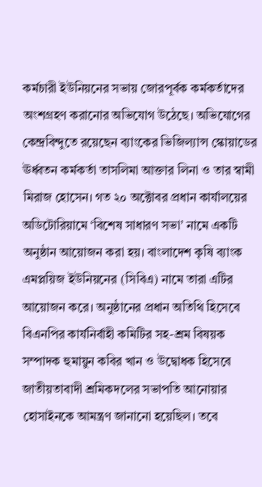কর্মচারী ইউনিয়নের সভায় জোরপূর্বক কর্মকর্তাদের অংশগ্রহণ করানোর অভিযোগ উঠেছে। অভিযোগের কেন্দ্রবিন্দুতে রয়েছেন ব্যাংকের ভিজিল্যান্স স্কোয়াডের ঊর্ধ্বতন কর্মকর্তা তাসলিমা আক্তার লিনা ও তার স্বামী মিরাজ হোসেন। গত ২০ অক্টোবর প্রধান কার্যালয়ের অডিটোরিয়ামে ‘বিশেষ সাধারণ সভা’ নামে একটি অনুষ্ঠান আয়োজন করা হয়। বাংলাদেশ কৃষি ব্যাংক এমপ্লয়িজ ইউনিয়নের (সিবিএ) নামে তারা এটির আয়োজন করে। অনুষ্ঠানের প্রধান অতিথি হিসেবে বিএনপির কার্যনির্বাহী কমিটির সহ-শ্রম বিষয়ক সম্পাদক হুমায়ুন কবির খান ও উদ্বোধক হিসেবে জাতীয়তাবাদী শ্রমিকদলের সভাপতি আনোয়ার হোসাইনকে আমন্ত্রণ জানানো হয়েছিল। তবে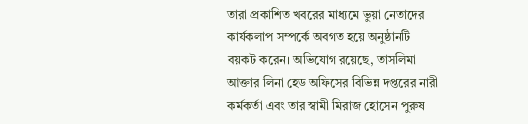তারা প্রকাশিত খবরের মাধ্যমে ভুয়া নেতাদের কার্যকলাপ সম্পর্কে অবগত হয়ে অনুষ্ঠানটি বয়কট করেন। অভিযোগ রয়েছে, তাসলিমা আক্তার লিনা হেড অফিসের বিভিন্ন দপ্তরের নারী কর্মকর্তা এবং তার স্বামী মিরাজ হোসেন পুরুষ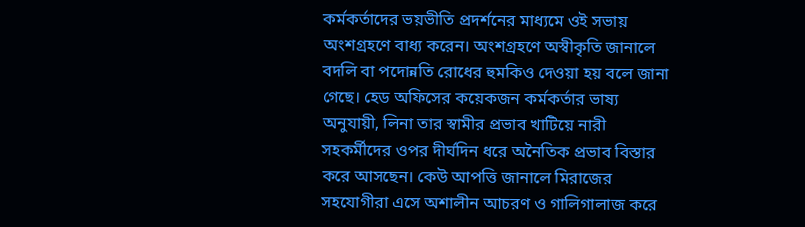কর্মকর্তাদের ভয়ভীতি প্রদর্শনের মাধ্যমে ওই সভায় অংশগ্রহণে বাধ্য করেন। অংশগ্রহণে অস্বীকৃতি জানালে বদলি বা পদোন্নতি রোধের হুমকিও দেওয়া হয় বলে জানা গেছে। হেড অফিসের কয়েকজন কর্মকর্তার ভাষ্য অনুযায়ী, লিনা তার স্বামীর প্রভাব খাটিয়ে নারী সহকর্মীদের ওপর দীর্ঘদিন ধরে অনৈতিক প্রভাব বিস্তার করে আসছেন। কেউ আপত্তি জানালে মিরাজের সহযোগীরা এসে অশালীন আচরণ ও গালিগালাজ করে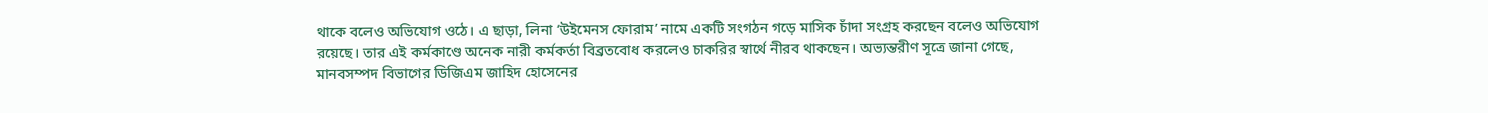থাকে বলেও অভিযোগ ওঠে। এ ছাড়া, লিনা ‘উইমেনস ফোরাম’ নামে একটি সংগঠন গড়ে মাসিক চাঁদা সংগ্রহ করছেন বলেও অভিযোগ রয়েছে। তার এই কর্মকাণ্ডে অনেক নারী কর্মকর্তা বিব্রতবোধ করলেও চাকরির স্বার্থে নীরব থাকছেন। অভ্যন্তরীণ সূত্রে জানা গেছে, মানবসম্পদ বিভাগের ডিজিএম জাহিদ হোসেনের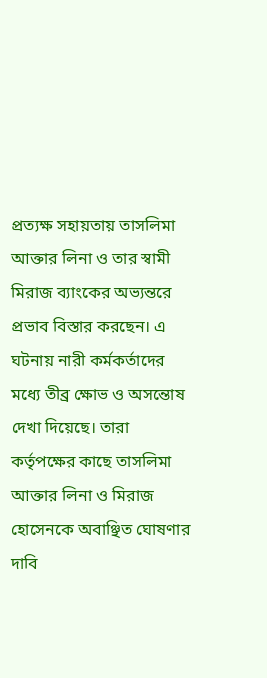প্রত্যক্ষ সহায়তায় তাসলিমা আক্তার লিনা ও তার স্বামী মিরাজ ব্যাংকের অভ্যন্তরে প্রভাব বিস্তার করছেন। এ ঘটনায় নারী কর্মকর্তাদের মধ্যে তীব্র ক্ষোভ ও অসন্তোষ দেখা দিয়েছে। তারা কর্তৃপক্ষের কাছে তাসলিমা আক্তার লিনা ও মিরাজ হোসেনকে অবাঞ্ছিত ঘোষণার দাবি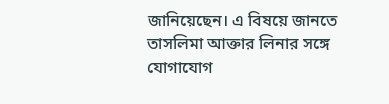জানিয়েছেন। এ বিষয়ে জানতে তাসলিমা আক্তার লিনার সঙ্গে যোগাযোগ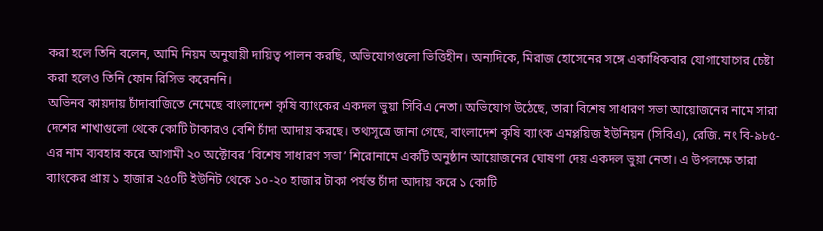করা হলে তিনি বলেন, আমি নিয়ম অনুযায়ী দায়িত্ব পালন করছি, অভিযোগগুলো ভিত্তিহীন। অন্যদিকে, মিরাজ হোসেনের সঙ্গে একাধিকবার যোগাযোগের চেষ্টা করা হলেও তিনি ফোন রিসিভ করেননি।
অভিনব কায়দায় চাঁদাবাজিতে নেমেছে বাংলাদেশ কৃষি ব্যাংকের একদল ভুয়া সিবিএ নেতা। অভিযোগ উঠেছে, তারা বিশেষ সাধারণ সভা আয়োজনের নামে সারা দেশের শাখাগুলো থেকে কোটি টাকারও বেশি চাঁদা আদায় করছে। তথ্যসূত্রে জানা গেছে, বাংলাদেশ কৃষি ব্যাংক এমপ্লয়িজ ইউনিয়ন (সিবিএ), রেজি. নং বি-৯৮৫-এর নাম ব্যবহার করে আগামী ২০ অক্টোবর ‘বিশেষ সাধারণ সভা’ শিরোনামে একটি অনুষ্ঠান আয়োজনের ঘোষণা দেয় একদল ভুয়া নেতা। এ উপলক্ষে তারা ব্যাংকের প্রায় ১ হাজার ২৫০টি ইউনিট থেকে ১০-২০ হাজার টাকা পর্যন্ত চাঁদা আদায় করে ১ কোটি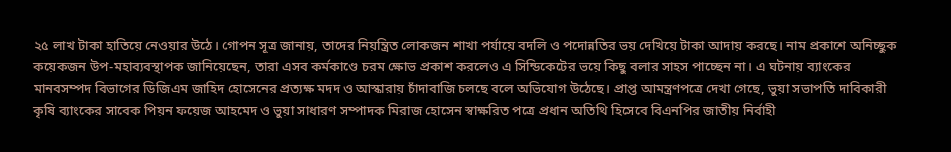২৫ লাখ টাকা হাতিয়ে নেওয়ার উঠে। গোপন সূত্র জানায়, তাদের নিয়ন্ত্রিত লোকজন শাখা পর্যায়ে বদলি ও পদোন্নতির ভয় দেখিয়ে টাকা আদায় করছে। নাম প্রকাশে অনিচ্ছুক কয়েকজন উপ-মহাব্যবস্থাপক জানিয়েছেন, তারা এসব কর্মকাণ্ডে চরম ক্ষোভ প্রকাশ করলেও এ সিন্ডিকেটের ভয়ে কিছু বলার সাহস পাচ্ছেন না। এ ঘটনায় ব্যাংকের মানবসম্পদ বিভাগের ডিজিএম জাহিদ হোসেনের প্রত্যক্ষ মদদ ও আস্কারায় চাঁদাবাজি চলছে বলে অভিযোগ উঠেছে। প্রাপ্ত আমন্ত্রণপত্রে দেখা গেছে, ভুয়া সভাপতি দাবিকারী কৃষি ব্যাংকের সাবেক পিয়ন ফয়েজ আহমেদ ও ভুয়া সাধারণ সম্পাদক মিরাজ হোসেন স্বাক্ষরিত পত্রে প্রধান অতিথি হিসেবে বিএনপির জাতীয় নির্বাহী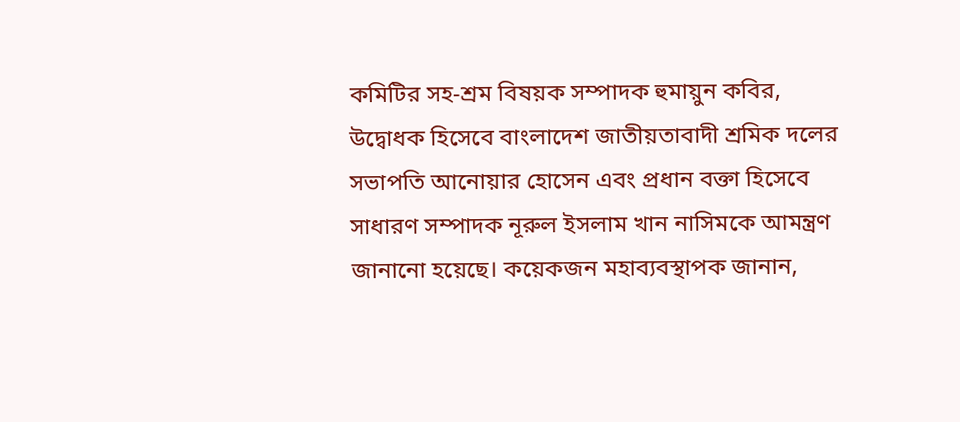কমিটির সহ-শ্রম বিষয়ক সম্পাদক হুমায়ুন কবির, উদ্বোধক হিসেবে বাংলাদেশ জাতীয়তাবাদী শ্রমিক দলের সভাপতি আনোয়ার হোসেন এবং প্রধান বক্তা হিসেবে সাধারণ সম্পাদক নূরুল ইসলাম খান নাসিমকে আমন্ত্রণ জানানো হয়েছে। কয়েকজন মহাব্যবস্থাপক জানান,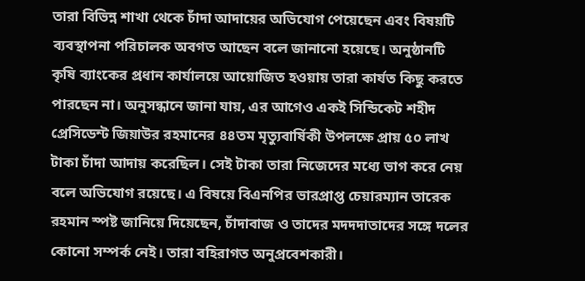তারা বিভিন্ন শাখা থেকে চাঁদা আদায়ের অভিযোগ পেয়েছেন এবং বিষয়টি ব্যবস্থাপনা পরিচালক অবগত আছেন বলে জানানো হয়েছে। অনুষ্ঠানটি কৃষি ব্যাংকের প্রধান কার্যালয়ে আয়োজিত হওয়ায় তারা কার্যত কিছু করতে পারছেন না। অনুসন্ধানে জানা যায়, এর আগেও একই সিন্ডিকেট শহীদ প্রেসিডেন্ট জিয়াউর রহমানের ৪৪তম মৃত্যুবার্ষিকী উপলক্ষে প্রায় ৫০ লাখ টাকা চাঁদা আদায় করেছিল। সেই টাকা তারা নিজেদের মধ্যে ভাগ করে নেয় বলে অভিযোগ রয়েছে। এ বিষয়ে বিএনপির ভারপ্রাপ্ত চেয়ারম্যান তারেক রহমান স্পষ্ট জানিয়ে দিয়েছেন, চাঁদাবাজ ও তাদের মদদদাতাদের সঙ্গে দলের কোনো সম্পর্ক নেই। তারা বহিরাগত অনুপ্রবেশকারী।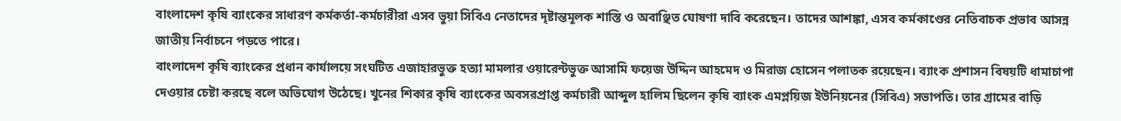বাংলাদেশ কৃষি ব্যাংকের সাধারণ কর্মকর্তা-কর্মচারীরা এসব ভুয়া সিবিএ নেতাদের দৃষ্টান্তমূলক শাস্তি ও অবাঞ্ছিত ঘোষণা দাবি করেছেন। তাদের আশঙ্কা, এসব কর্মকাণ্ডের নেতিবাচক প্রভাব আসন্ন জাতীয় নির্বাচনে পড়তে পারে।
বাংলাদেশ কৃষি ব্যাংকের প্রধান কার্যালয়ে সংঘটিত এজাহারভুক্ত হত্যা মামলার ওয়ারেন্টভুক্ত আসামি ফয়েজ উদ্দিন আহমেদ ও মিরাজ হোসেন পলাতক রয়েছেন। ব্যাংক প্রশাসন বিষয়টি ধামাচাপা দেওয়ার চেষ্টা করছে বলে অভিযোগ উঠেছে। খুনের শিকার কৃষি ব্যাংকের অবসরপ্রাপ্ত কর্মচারী আব্দুল হালিম ছিলেন কৃষি ব্যাংক এমপ্লয়িজ ইউনিয়নের (সিবিএ) সভাপতি। তার গ্রামের বাড়ি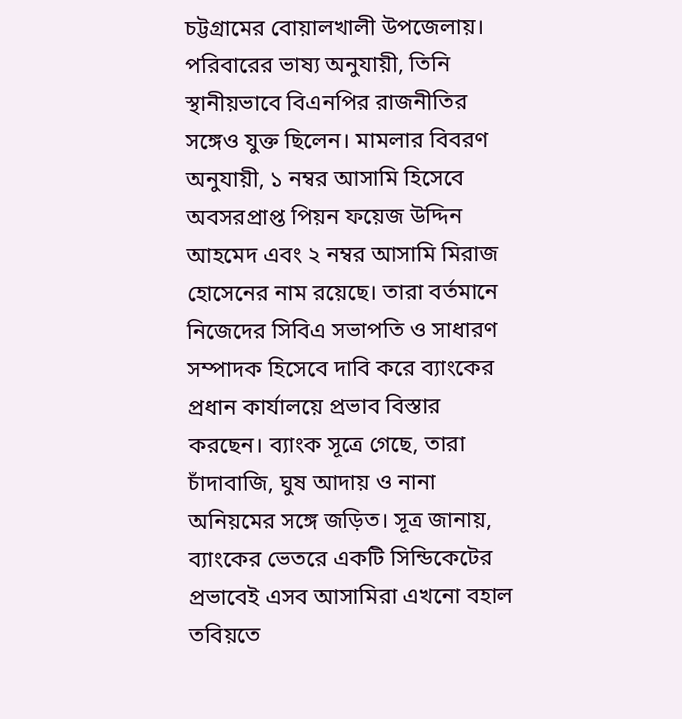চট্টগ্রামের বোয়ালখালী উপজেলায়। পরিবারের ভাষ্য অনুযায়ী, তিনি স্থানীয়ভাবে বিএনপির রাজনীতির সঙ্গেও যুক্ত ছিলেন। মামলার বিবরণ অনুযায়ী, ১ নম্বর আসামি হিসেবে অবসরপ্রাপ্ত পিয়ন ফয়েজ উদ্দিন আহমেদ এবং ২ নম্বর আসামি মিরাজ হোসেনের নাম রয়েছে। তারা বর্তমানে নিজেদের সিবিএ সভাপতি ও সাধারণ সম্পাদক হিসেবে দাবি করে ব্যাংকের প্রধান কার্যালয়ে প্রভাব বিস্তার করছেন। ব্যাংক সূত্রে গেছে, তারা চাঁদাবাজি, ঘুষ আদায় ও নানা অনিয়মের সঙ্গে জড়িত। সূত্র জানায়, ব্যাংকের ভেতরে একটি সিন্ডিকেটের প্রভাবেই এসব আসামিরা এখনো বহাল তবিয়তে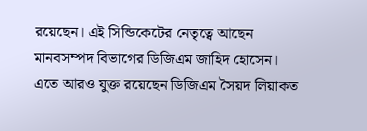রয়েছেন। এই সিন্ডিকেটের নেতৃত্বে আছেন মানবসম্পদ বিভাগের ডিজিএম জাহিদ হোসেন। এতে আরও যুক্ত রয়েছেন ডিজিএম সৈয়দ লিয়াকত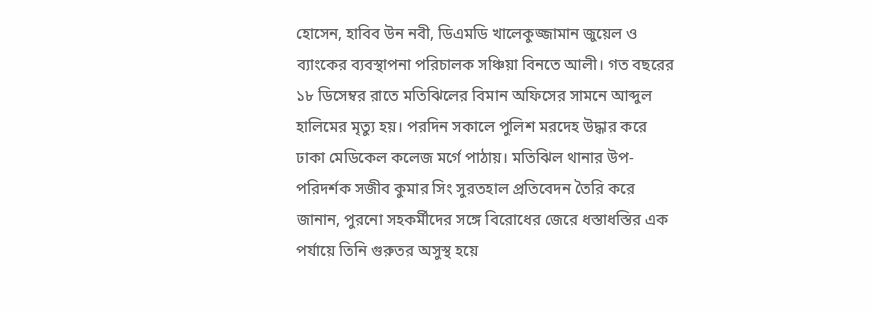হোসেন, হাবিব উন নবী, ডিএমডি খালেকুজ্জামান জুয়েল ও ব্যাংকের ব্যবস্থাপনা পরিচালক সঞ্চিয়া বিনতে আলী। গত বছরের ১৮ ডিসেম্বর রাতে মতিঝিলের বিমান অফিসের সামনে আব্দুল হালিমের মৃত্যু হয়। পরদিন সকালে পুলিশ মরদেহ উদ্ধার করে ঢাকা মেডিকেল কলেজ মর্গে পাঠায়। মতিঝিল থানার উপ-পরিদর্শক সজীব কুমার সিং সুরতহাল প্রতিবেদন তৈরি করে জানান, পুরনো সহকর্মীদের সঙ্গে বিরোধের জেরে ধস্তাধস্তির এক পর্যায়ে তিনি গুরুতর অসুস্থ হয়ে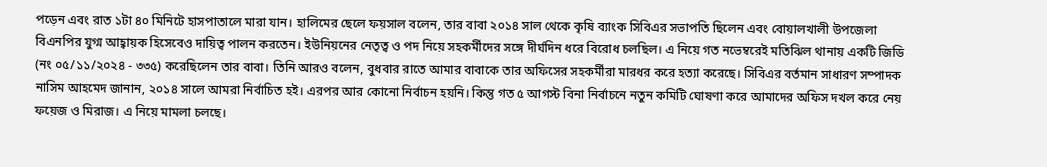পড়েন এবং রাত ১টা ৪০ মিনিটে হাসপাতালে মারা যান। হালিমের ছেলে ফয়সাল বলেন, তার বাবা ২০১৪ সাল থেকে কৃষি ব্যাংক সিবিএর সভাপতি ছিলেন এবং বোয়ালখালী উপজেলা বিএনপির যুগ্ম আহ্বায়ক হিসেবেও দায়িত্ব পালন করতেন। ইউনিয়নের নেতৃত্ব ও পদ নিয়ে সহকর্মীদের সঙ্গে দীর্ঘদিন ধরে বিরোধ চলছিল। এ নিয়ে গত নভেম্বরেই মতিঝিল থানায় একটি জিডি (নং ০৫/১১/২০২৪ - ৩৩৫) করেছিলেন তার বাবা। তিনি আরও বলেন, বুধবার রাতে আমার বাবাকে তার অফিসের সহকর্মীরা মারধর করে হত্যা করেছে। সিবিএর বর্তমান সাধারণ সম্পাদক নাসিম আহমেদ জানান, ২০১৪ সালে আমরা নির্বাচিত হই। এরপর আর কোনো নির্বাচন হয়নি। কিন্তু গত ৫ আগস্ট বিনা নির্বাচনে নতুন কমিটি ঘোষণা করে আমাদের অফিস দখল করে নেয় ফয়েজ ও মিরাজ। এ নিয়ে মামলা চলছে।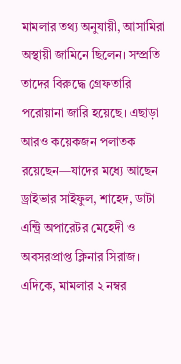মামলার তথ্য অনুযায়ী, আসামিরা অস্থায়ী জামিনে ছিলেন। সম্প্রতি তাদের বিরুদ্ধে গ্রেফতারি পরোয়ানা জারি হয়েছে। এছাড়া আরও কয়েকজন পলাতক রয়েছেন—যাদের মধ্যে আছেন ড্রাইভার সাইফুল, শাহেদ, ডাটা এন্ট্রি অপারেটর মেহেদী ও অবসরপ্রাপ্ত ক্লিনার সিরাজ। এদিকে, মামলার ২ নম্বর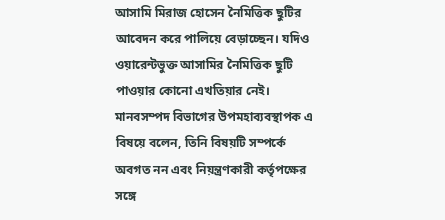আসামি মিরাজ হোসেন নৈমিত্তিক ছুটির আবেদন করে পালিয়ে বেড়াচ্ছেন। যদিও ওয়ারেন্টভুক্ত আসামির নৈমিত্তিক ছুটি পাওয়ার কোনো এখতিয়ার নেই। মানবসম্পদ বিভাগের উপমহাব্যবস্থাপক এ বিষয়ে বলেন, তিনি বিষয়টি সম্পর্কে অবগত নন এবং নিয়ন্ত্রণকারী কর্তৃপক্ষের সঙ্গে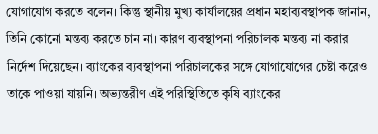যোগাযোগ করতে বলেন। কিন্তু স্থানীয় মুখ্য কার্যালয়ের প্রধান মহাব্যবস্থাপক জানান, তিনি কোনো মন্তব্য করতে চান না। কারণ ব্যবস্থাপনা পরিচালক মন্তব্য না করার নির্দেশ দিয়েছেন। ব্যাংকের ব্যবস্থাপনা পরিচালকের সঙ্গে যোগাযোগের চেষ্টা করেও তাকে পাওয়া যায়নি। অভ্যন্তরীণ এই পরিস্থিতিতে কৃষি ব্যাংকের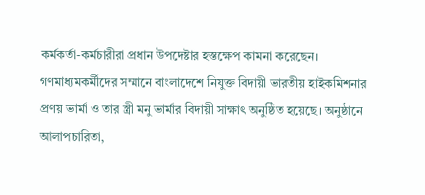কর্মকর্তা-কর্মচারীরা প্রধান উপদেষ্টার হস্তক্ষেপ কামনা করেছেন।
গণমাধ্যমকর্মীদের সম্মানে বাংলাদেশে নিযুক্ত বিদায়ী ভারতীয় হাইকমিশনার প্রণয় ভার্মা ও তার স্ত্রী মনু ভার্মার বিদায়ী সাক্ষাৎ অনুষ্ঠিত হয়েছে। অনুষ্ঠানে আলাপচারিতা,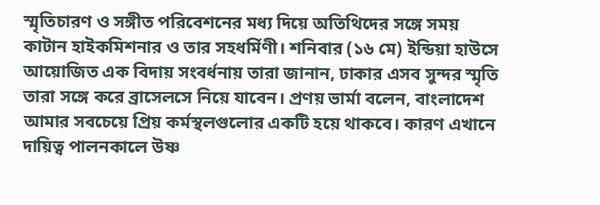স্মৃতিচারণ ও সঙ্গীত পরিবেশনের মধ্য দিয়ে অতিথিদের সঙ্গে সময় কাটান হাইকমিশনার ও তার সহধর্মিণী। শনিবার (১৬ মে) ইন্ডিয়া হাউসে আয়োজিত এক বিদায় সংবর্ধনায় তারা জানান, ঢাকার এসব সুন্দর স্মৃতি তারা সঙ্গে করে ব্রাসেলসে নিয়ে যাবেন। প্রণয় ভার্মা বলেন, বাংলাদেশ আমার সবচেয়ে প্রিয় কর্মস্থলগুলোর একটি হয়ে থাকবে। কারণ এখানে দায়িত্ব পালনকালে উষ্ণ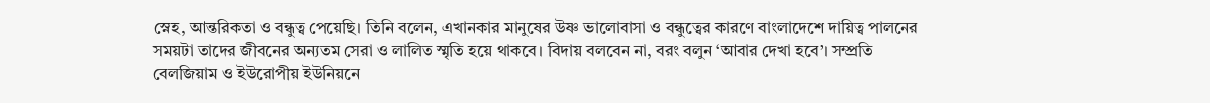স্নেহ, আন্তরিকতা ও বন্ধুত্ব পেয়েছি। তিনি বলেন, এখানকার মানুষের উষ্ণ ভালোবাসা ও বন্ধুত্বের কারণে বাংলাদেশে দায়িত্ব পালনের সময়টা তাদের জীবনের অন্যতম সেরা ও লালিত স্মৃতি হয়ে থাকবে। বিদায় বলবেন না, বরং বলুন ‘আবার দেখা হবে’। সম্প্রতি বেলজিয়াম ও ইউরোপীয় ইউনিয়নে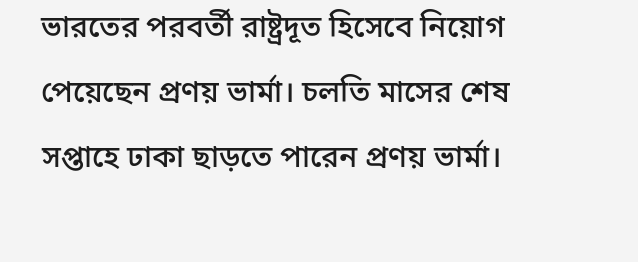ভারতের পরবর্তী রাষ্ট্রদূত হিসেবে নিয়োগ পেয়েছেন প্রণয় ভার্মা। চলতি মাসের শেষ সপ্তাহে ঢাকা ছাড়তে পারেন প্রণয় ভার্মা।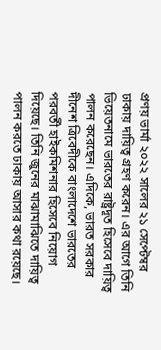প্রণয় ভার্মা ২০২২ সালের ২১ সেপ্টেম্বর ঢাকায় দায়িত্ব গ্রহণ করেন। এর আগে তিনি ভিয়েতনামে ভারতের রাষ্ট্রদূত হিসেবে দায়িত্ব পালন করেছেন। এদিকে, ভারত সরকার দীনেশ ত্রিবেদীকে বাংলাদেশে ভারতের পরবর্তী হাইকমিশনার হিসেবে নিয়োগ দিয়েছে। তিনি জুনের মাঝামাঝিতে দায়িত্ব পালন করতে ঢাকায় আসার কথা রয়েছে।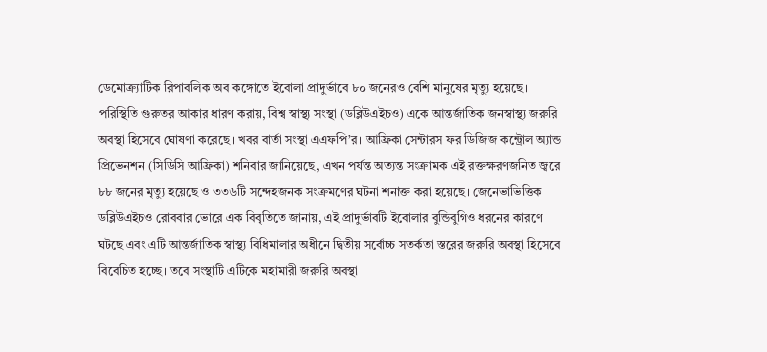ডেমোক্র্যাটিক রিপাবলিক অব কঙ্গোতে ইবোলা প্রাদুর্ভাবে ৮০ জনেরও বেশি মানুষের মৃত্যু হয়েছে। পরিস্থিতি গুরুতর আকার ধারণ করায়, বিশ্ব স্বাস্থ্য সংস্থা (ডব্লিউএইচও) একে আন্তর্জাতিক জনস্বাস্থ্য জরুরি অবস্থা হিসেবে ঘোষণা করেছে। খবর বার্তা সংস্থা এএফপি’র। আফ্রিকা সেন্টারস ফর ডিজিজ কন্ট্রোল অ্যান্ড প্রিভেনশন (সিডিসি আফ্রিকা) শনিবার জানিয়েছে, এখন পর্যন্ত অত্যন্ত সংক্রামক এই রক্তক্ষরণজনিত জ্বরে ৮৮ জনের মৃত্যু হয়েছে ও ৩৩৬টি সন্দেহজনক সংক্রমণের ঘটনা শনাক্ত করা হয়েছে। জেনেভাভিত্তিক ডব্লিউএইচও রোববার ভোরে এক বিবৃতিতে জানায়, এই প্রাদুর্ভাবটি ইবোলার বুন্ডিবুগিও ধরনের কারণে ঘটছে এবং এটি আন্তর্জাতিক স্বাস্থ্য বিধিমালার অধীনে দ্বিতীয় সর্বোচ্চ সতর্কতা স্তরের জরুরি অবস্থা হিসেবে বিবেচিত হচ্ছে। তবে সংস্থাটি এটিকে মহামারী জরুরি অবস্থা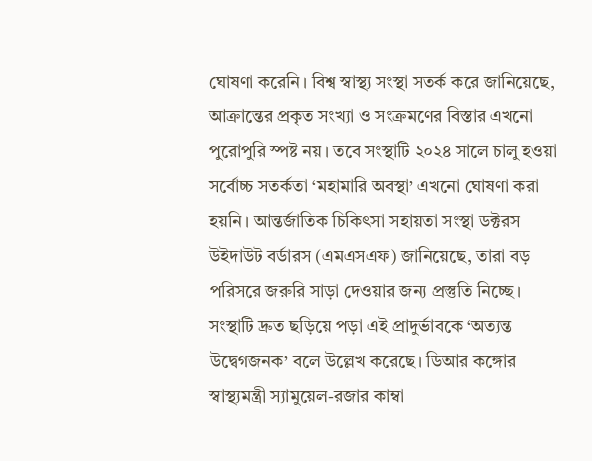ঘোষণা করেনি। বিশ্ব স্বাস্থ্য সংস্থা সতর্ক করে জানিয়েছে, আক্রান্তের প্রকৃত সংখ্যা ও সংক্রমণের বিস্তার এখনো পুরোপুরি স্পষ্ট নয়। তবে সংস্থাটি ২০২৪ সালে চালু হওয়া সর্বোচ্চ সতর্কতা ‘মহামারি অবস্থা’ এখনো ঘোষণা করা হয়নি। আন্তর্জাতিক চিকিৎসা সহায়তা সংস্থা ডক্টরস উইদাউট বর্ডারস (এমএসএফ) জানিয়েছে, তারা বড় পরিসরে জরুরি সাড়া দেওয়ার জন্য প্রস্তুতি নিচ্ছে। সংস্থাটি দ্রুত ছড়িয়ে পড়া এই প্রাদুর্ভাবকে ‘অত্যন্ত উদ্বেগজনক’ বলে উল্লেখ করেছে। ডিআর কঙ্গোর স্বাস্থ্যমন্ত্রী স্যামুয়েল-রজার কাম্বা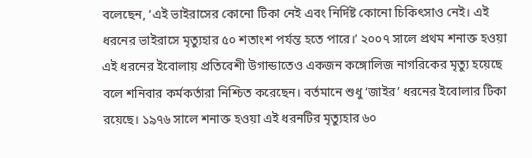বলেছেন, ‘এই ভাইরাসের কোনো টিকা নেই এবং নির্দিষ্ট কোনো চিকিৎসাও নেই। এই ধরনের ভাইরাসে মৃত্যুহার ৫০ শতাংশ পর্যন্ত হতে পারে।’ ২০০৭ সালে প্রথম শনাক্ত হওয়া এই ধরনের ইবোলায় প্রতিবেশী উগান্ডাতেও একজন কঙ্গোলিজ নাগরিকের মৃত্যু হয়েছে বলে শনিবার কর্মকর্তারা নিশ্চিত করেছেন। বর্তমানে শুধু ‘জাইর’ ধরনের ইবোলার টিকা রয়েছে। ১৯৭৬ সালে শনাক্ত হওয়া এই ধরনটির মৃত্যুহার ৬০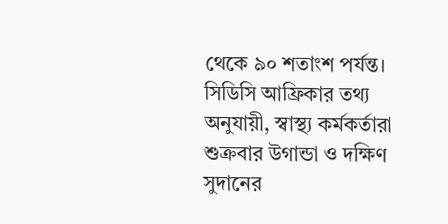থেকে ৯০ শতাংশ পর্যন্ত। সিডিসি আফ্রিকার তথ্য অনুযায়ী, স্বাস্থ্য কর্মকর্তারা শুক্রবার উগান্ডা ও দক্ষিণ সুদানের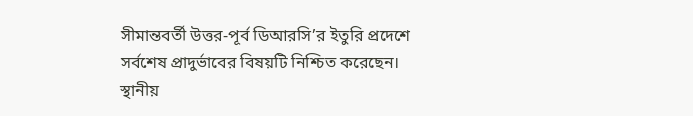সীমান্তবর্তী উত্তর-পূর্ব ডিআরসি’র ইতুরি প্রদেশে সর্বশেষ প্রাদুর্ভাবের বিষয়টি নিশ্চিত করেছেন। স্থানীয়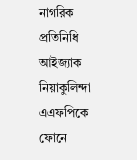নাগরিক প্রতিনিধি আইজ্যাক নিয়াকুলিন্দা এএফপিকে ফোনে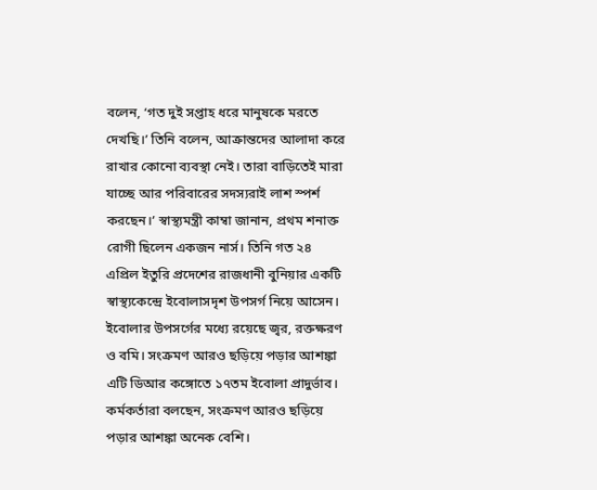বলেন, ‘গত দুই সপ্তাহ ধরে মানুষকে মরতে দেখছি।’ তিনি বলেন, আক্রান্তদের আলাদা করে রাখার কোনো ব্যবস্থা নেই। তারা বাড়িতেই মারা যাচ্ছে আর পরিবারের সদস্যরাই লাশ স্পর্শ করছেন।’ স্বাস্থ্যমন্ত্রী কাম্বা জানান, প্রথম শনাক্ত রোগী ছিলেন একজন নার্স। তিনি গত ২৪ এপ্রিল ইতুরি প্রদেশের রাজধানী বুনিয়ার একটি স্বাস্থ্যকেন্দ্রে ইবোলাসদৃশ উপসর্গ নিয়ে আসেন। ইবোলার উপসর্গের মধ্যে রয়েছে জ্বর, রক্তক্ষরণ ও বমি। সংক্রমণ আরও ছড়িয়ে পড়ার আশঙ্কা এটি ডিআর কঙ্গোতে ১৭তম ইবোলা প্রাদুর্ভাব। কর্মকর্তারা বলছেন, সংক্রমণ আরও ছড়িয়ে পড়ার আশঙ্কা অনেক বেশি।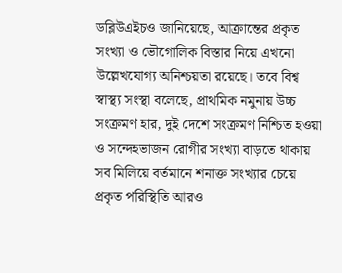ডব্লিউএইচও জানিয়েছে, আক্রান্তের প্রকৃত সংখ্যা ও ভৌগোলিক বিস্তার নিয়ে এখনো উল্লেখযোগ্য অনিশ্চয়তা রয়েছে। তবে বিশ্ব স্বাস্থ্য সংস্থা বলেছে, প্রাথমিক নমুনায় উচ্চ সংক্রমণ হার, দুই দেশে সংক্রমণ নিশ্চিত হওয়া ও সন্দেহভাজন রোগীর সংখ্যা বাড়তে থাকায় সব মিলিয়ে বর্তমানে শনাক্ত সংখ্যার চেয়ে প্রকৃত পরিস্থিতি আরও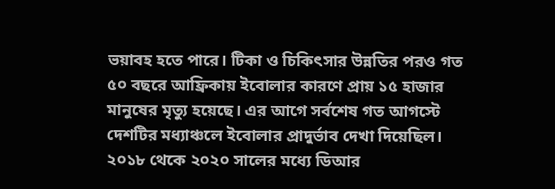ভয়াবহ হতে পারে। টিকা ও চিকিৎসার উন্নতির পরও গত ৫০ বছরে আফ্রিকায় ইবোলার কারণে প্রায় ১৫ হাজার মানুষের মৃত্যু হয়েছে। এর আগে সর্বশেষ গত আগস্টে দেশটির মধ্যাঞ্চলে ইবোলার প্রাদুর্ভাব দেখা দিয়েছিল। ২০১৮ থেকে ২০২০ সালের মধ্যে ডিআর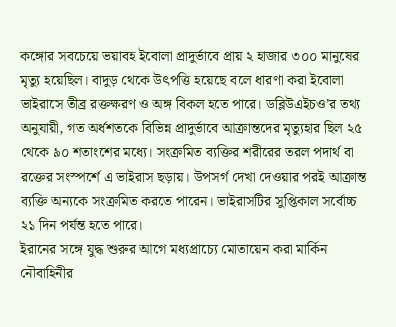কঙ্গোর সবচেয়ে ভয়াবহ ইবোলা প্রাদুর্ভাবে প্রায় ২ হাজার ৩০০ মানুষের মৃত্যু হয়েছিল। বাদুড় থেকে উৎপত্তি হয়েছে বলে ধারণা করা ইবোলা ভাইরাসে তীব্র রক্তক্ষরণ ও অঙ্গ বিকল হতে পারে। ডব্লিউএইচও’র তথ্য অনুযায়ী, গত অর্ধশতকে বিভিন্ন প্রাদুর্ভাবে আক্রান্তদের মৃত্যুহার ছিল ২৫ থেকে ৯০ শতাংশের মধ্যে। সংক্রমিত ব্যক্তির শরীরের তরল পদার্থ বা রক্তের সংস্পর্শে এ ভাইরাস ছড়ায়। উপসর্গ দেখা দেওয়ার পরই আক্রান্ত ব্যক্তি অন্যকে সংক্রমিত করতে পারেন। ভাইরাসটির সুপ্তিকাল সর্বোচ্চ ২১ দিন পর্যন্ত হতে পারে।
ইরানের সঙ্গে যুদ্ধ শুরুর আগে মধ্যপ্রাচ্যে মোতায়েন করা মার্কিন নৌবাহিনীর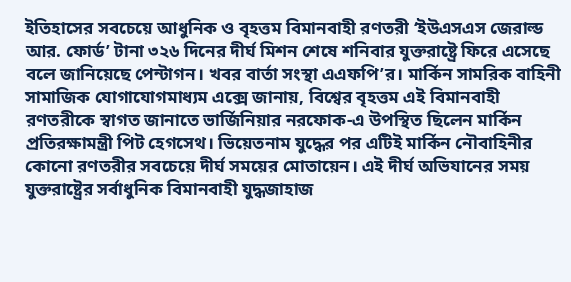ইতিহাসের সবচেয়ে আধুনিক ও বৃহত্তম বিমানবাহী রণতরী ‘ইউএসএস জেরাল্ড আর. ফোর্ড’ টানা ৩২৬ দিনের দীর্ঘ মিশন শেষে শনিবার যুক্তরাষ্ট্রে ফিরে এসেছে বলে জানিয়েছে পেন্টাগন। খবর বার্তা সংস্থা এএফপি’র। মার্কিন সামরিক বাহিনী সামাজিক যোগাযোগমাধ্যম এক্সে জানায়, বিশ্বের বৃহত্তম এই বিমানবাহী রণতরীকে স্বাগত জানাতে ভার্জিনিয়ার নরফোক-এ উপস্থিত ছিলেন মার্কিন প্রতিরক্ষামন্ত্রী পিট হেগসেথ। ভিয়েতনাম যুদ্ধের পর এটিই মার্কিন নৌবাহিনীর কোনো রণতরীর সবচেয়ে দীর্ঘ সময়ের মোতায়েন। এই দীর্ঘ অভিযানের সময় যুক্তরাষ্ট্রের সর্বাধুনিক বিমানবাহী যুদ্ধজাহাজ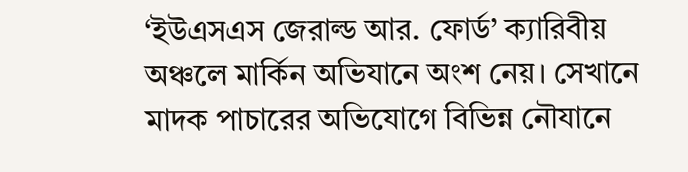‘ইউএসএস জেরাল্ড আর. ফোর্ড’ ক্যারিবীয় অঞ্চলে মার্কিন অভিযানে অংশ নেয়। সেখানে মাদক পাচারের অভিযোগে বিভিন্ন নৌযানে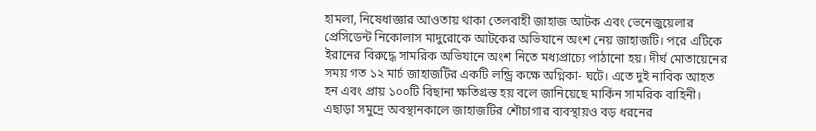হামলা, নিষেধাজ্ঞার আওতায় থাকা তেলবাহী জাহাজ আটক এবং ভেনেজুয়েলার প্রেসিডেন্ট নিকোলাস মাদুরোকে আটকের অভিযানে অংশ নেয় জাহাজটি। পরে এটিকে ইরানের বিরুদ্ধে সামরিক অভিযানে অংশ নিতে মধ্যপ্রাচ্যে পাঠানো হয়। দীর্ঘ মোতায়েনের সময় গত ১২ মার্চ জাহাজটির একটি লন্ড্রি কক্ষে অগ্নিকা- ঘটে। এতে দুই নাবিক আহত হন এবং প্রায় ১০০টি বিছানা ক্ষতিগ্রস্ত হয় বলে জানিয়েছে মার্কিন সামরিক বাহিনী। এছাড়া সমুদ্রে অবস্থানকালে জাহাজটির শৌচাগার ব্যবস্থায়ও বড় ধরনের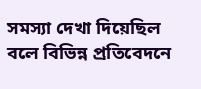সমস্যা দেখা দিয়েছিল বলে বিভিন্ন প্রতিবেদনে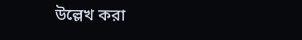উল্লেখ করা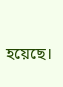হয়েছে।